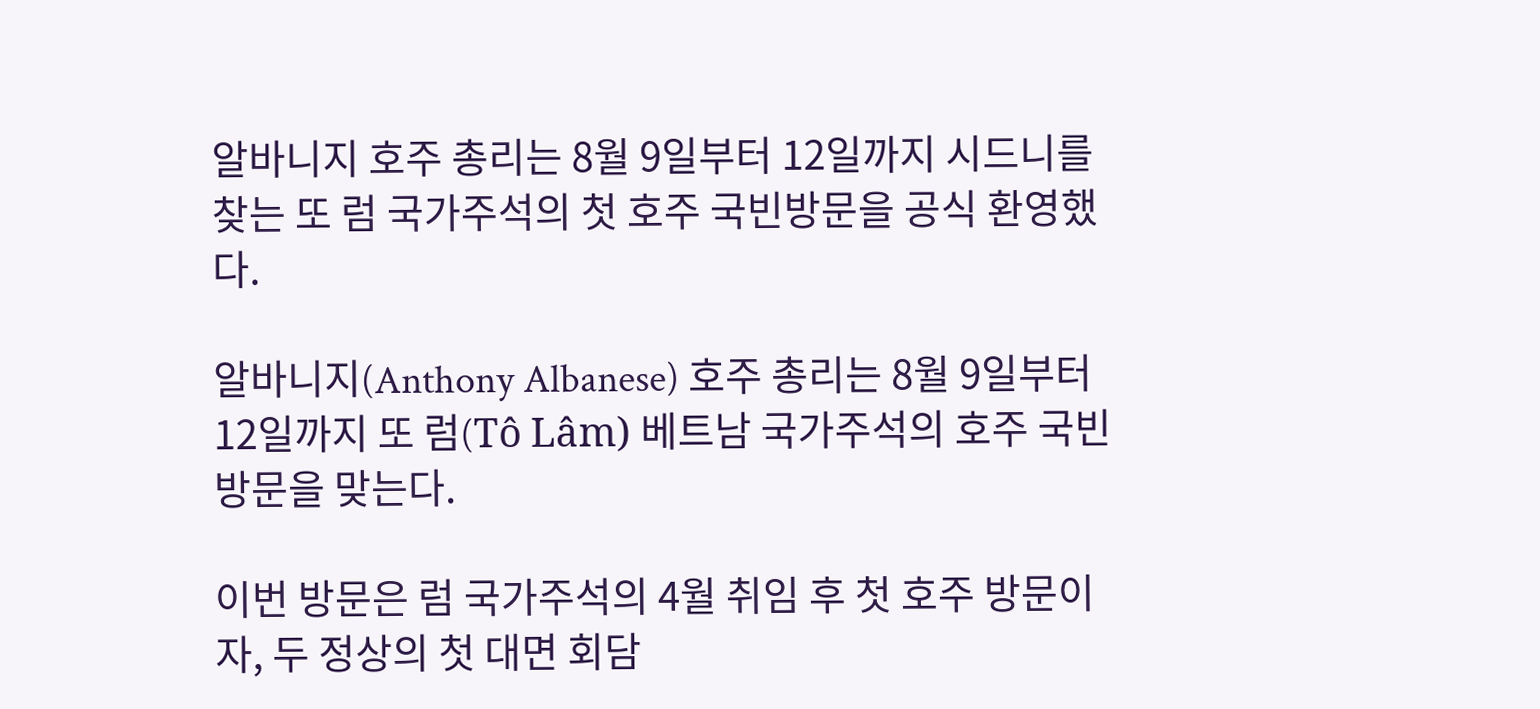알바니지 호주 총리는 8월 9일부터 12일까지 시드니를 찾는 또 럼 국가주석의 첫 호주 국빈방문을 공식 환영했다.

알바니지(Anthony Albanese) 호주 총리는 8월 9일부터 12일까지 또 럼(Tô Lâm) 베트남 국가주석의 호주 국빈방문을 맞는다.

이번 방문은 럼 국가주석의 4월 취임 후 첫 호주 방문이자, 두 정상의 첫 대면 회담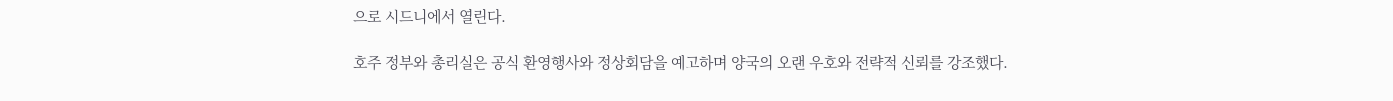으로 시드니에서 열린다.

호주 정부와 총리실은 공식 환영행사와 정상회담을 예고하며 양국의 오랜 우호와 전략적 신뢰를 강조했다.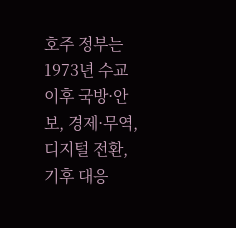호주 정부는 1973년 수교 이후 국방·안보, 경제·무역, 디지털 전환, 기후 대응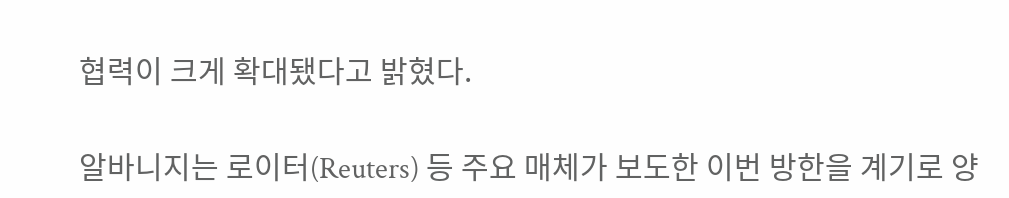협력이 크게 확대됐다고 밝혔다.

알바니지는 로이터(Reuters) 등 주요 매체가 보도한 이번 방한을 계기로 양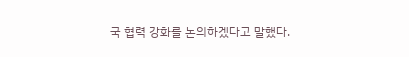국 협력 강화를 논의하겠다고 말했다.